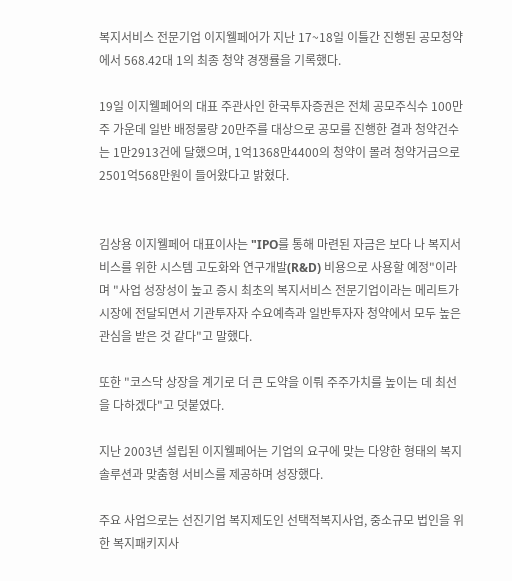복지서비스 전문기업 이지웰페어가 지난 17~18일 이틀간 진행된 공모청약에서 568.42대 1의 최종 청약 경쟁률을 기록했다.

19일 이지웰페어의 대표 주관사인 한국투자증권은 전체 공모주식수 100만주 가운데 일반 배정물량 20만주를 대상으로 공모를 진행한 결과 청약건수는 1만2913건에 달했으며, 1억1368만4400의 청약이 몰려 청약거금으로 2501억568만원이 들어왔다고 밝혔다.


김상용 이지웰페어 대표이사는 "IPO를 통해 마련된 자금은 보다 나 복지서비스를 위한 시스템 고도화와 연구개발(R&D) 비용으로 사용할 예정"이라며 "사업 성장성이 높고 증시 최초의 복지서비스 전문기업이라는 메리트가 시장에 전달되면서 기관투자자 수요예측과 일반투자자 청약에서 모두 높은 관심을 받은 것 같다"고 말했다.

또한 "코스닥 상장을 계기로 더 큰 도약을 이뤄 주주가치를 높이는 데 최선을 다하겠다"고 덧붙였다.

지난 2003년 설립된 이지웰페어는 기업의 요구에 맞는 다양한 형태의 복지솔루션과 맞춤형 서비스를 제공하며 성장했다.

주요 사업으로는 선진기업 복지제도인 선택적복지사업, 중소규모 법인을 위한 복지패키지사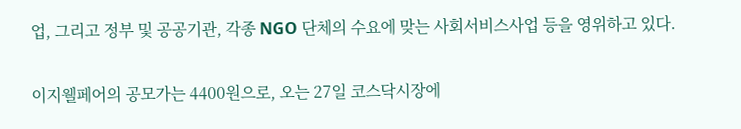업, 그리고 정부 및 공공기관, 각종 NGO 단체의 수요에 맞는 사회서비스사업 등을 영위하고 있다.


이지웰페어의 공모가는 4400원으로, 오는 27일 코스닥시장에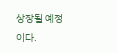상장될 예정이다.